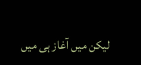لیکن میں آغاز ہی میں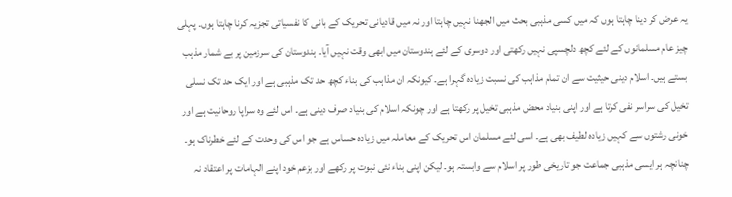یہ عرض کر دینا چاہتا ہوں کہ میں کسی مذہبی بحث میں الجھنا نہیں چاہتا اور نہ میں قادیانی تحریک کے بانی کا نفسیاتی تجزیہ کرنا چاہتا ہوں۔ پہلی چیز عام مسلمانوں کے لئے کچھ دلچسپی نہیں رکھتی اور دوسری کے لئے ہندوستان میں ابھی وقت نہیں آیا۔ ہندوستان کی سرزمین پر بے شمار مذہب بستے ہیں۔ اسلام دینی حیثیت سے ان تمام مذاہب کی نسبت زیادہ گہرا ہے۔ کیونکہ ان مذاہب کی بناء کچھ حد تک مذہبی ہے اور ایک حد تک نسلی تخیل کی سراسر نفی کرتا ہے اور اپنی بنیاد محض مذہبی تخیل پر رکھتا ہے اور چونکہ اسلام کی بنیاد صرف دینی ہے۔ اس لئے وہ سراپا روحانیت ہے اور خونی رشتوں سے کہیں زیادہ لطیف بھی ہے۔ اسی لئے مسلمان اس تحریک کے معاملہ میں زیادہ حساس ہے جو اس کی وحدت کے لئے خطرناک ہو۔
چنانچہ ہر ایسی مذہبی جماعت جو تاریخی طور پر اسلام سے وابستہ ہو۔ لیکن اپنی بناء نئی نبوت پر رکھے اور بزعم خود اپنے الہامات پر اعتقاد نہ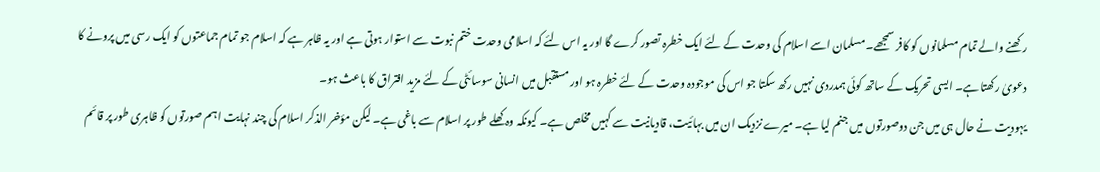رکھنے والے تمام مسلمانوں کو کافر سمجھے۔ مسلمان اسے اسلام کی وحدت کے لئے ایک خطرہ تصور کرے گا اور یہ اس لئے کہ اسلامی وحدت ختم نبوت سے استوار ہوتی ہے اور یہ ظاہر ہے کہ اسلام جو تمام جماعتوں کو ایک رسی میں پرونے کا دعویٰ رکھتا ہے۔ ایسی تحریک کے ساتھ کوئی ہمدردی نہیں رکھ سکتا جو اس کی موجودہ وحدت کے لئے خطرہ ہو اور مستقبل میں انسانی سوسائٹی کے لئے مزید افتراق کا باعث ہو۔
یہودیت نے حال ہی میں جن دوصورتوں میں جنم لیا ہے۔ میرے نزدیک ان میں بہائیت، قادیانیت سے کہیں مخلص ہے۔ کیونکہ وہ کھلے طور پر اسلام سے باغی ہے۔ لیکن مؤخر الذکر اسلام کی چند نہایت اہم صورتوں کو ظاہری طور پر قائم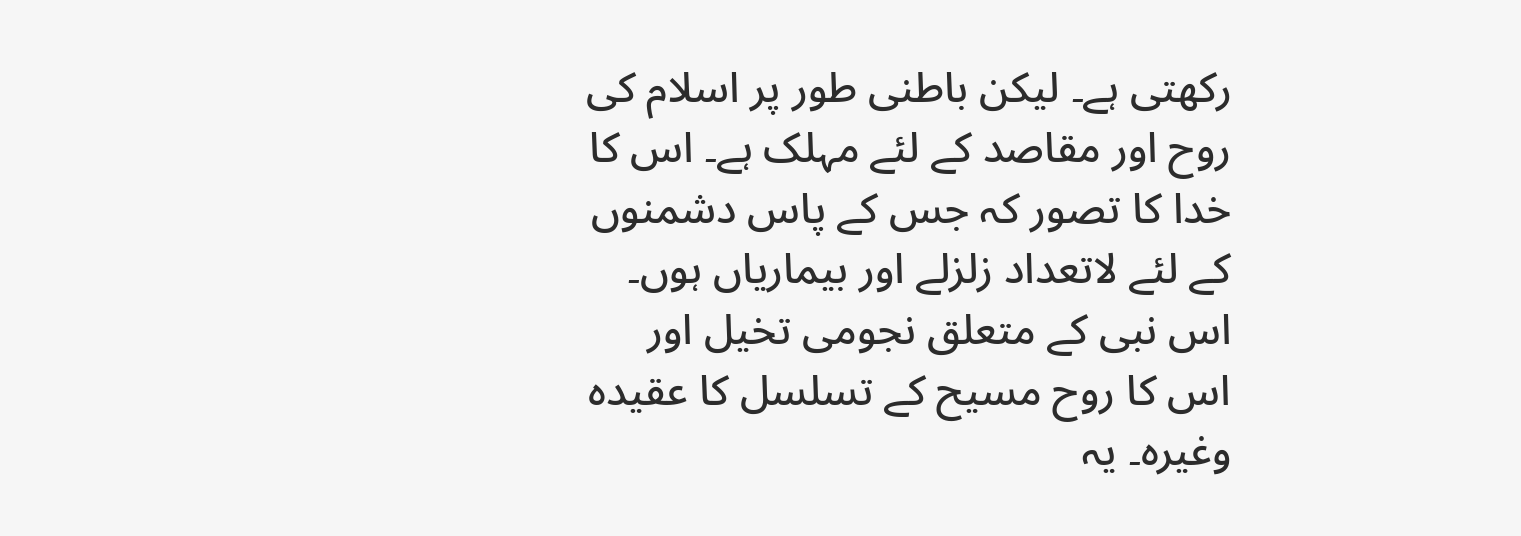رکھتی ہے۔ لیکن باطنی طور پر اسلام کی روح اور مقاصد کے لئے مہلک ہے۔ اس کا خدا کا تصور کہ جس کے پاس دشمنوں کے لئے لاتعداد زلزلے اور بیماریاں ہوں۔ اس نبی کے متعلق نجومی تخیل اور اس کا روح مسیح کے تسلسل کا عقیدہ وغیرہ۔ یہ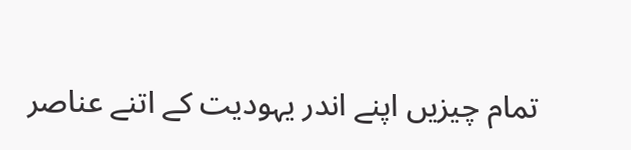تمام چیزیں اپنے اندر یہودیت کے اتنے عناصر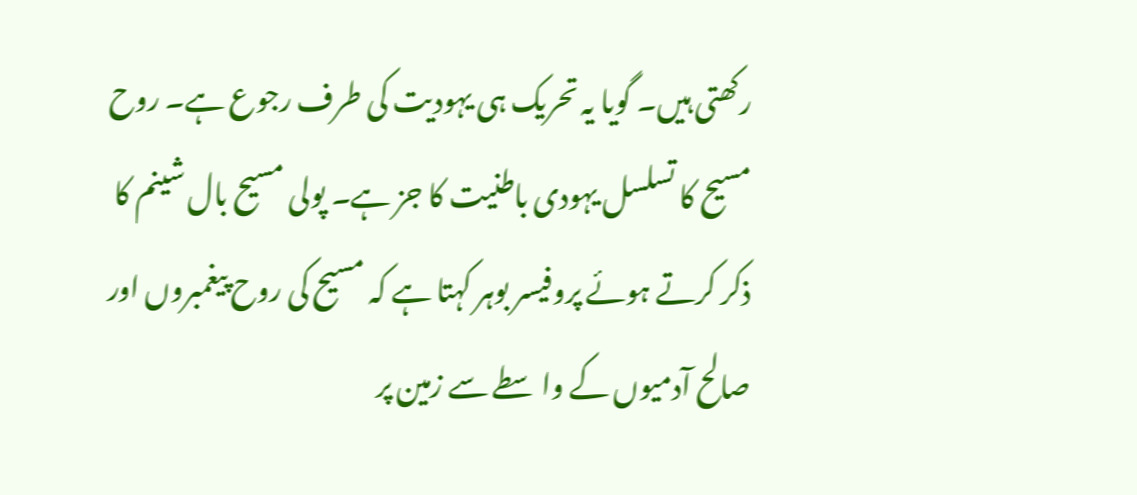رکھتی ہیں۔ گویا یہ تحریک ہی یہودیت کی طرف رجوع ہے۔ روح مسیح کا تسلسل یہودی باطنیت کا جز ہے۔ پولی مسیح بال شینم کا ذکر کرتے ہوئے پروفیسر بوہر کہتا ہے کہ مسیح کی روح پیغمبروں اور صالح آدمیوں کے واسطے سے زمین پر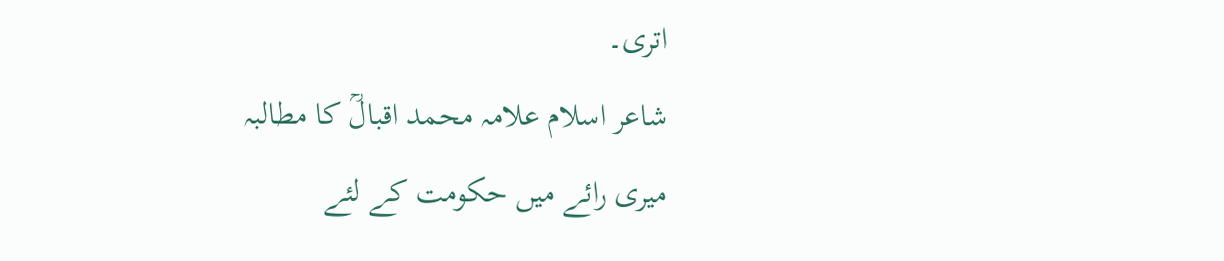اتری۔
شاعر اسلام علامہ محمد اقبالؒ کا مطالبہ
میری رائے میں حکومت کے لئے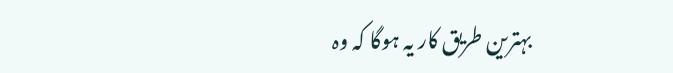بہترین طریق کار یہ ہوگا کہ وہ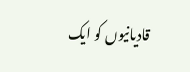قادیانیوں کو ایک